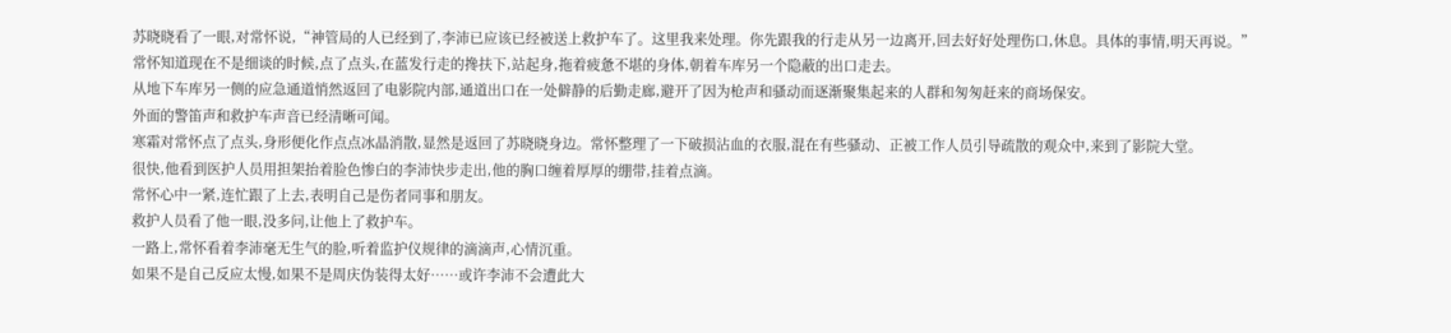苏晓晓看了一眼,对常怀说,“神管局的人已经到了,李沛已应该已经被送上救护车了。这里我来处理。你先跟我的行走从另一边离开,回去好好处理伤口,休息。具体的事情,明天再说。”
常怀知道现在不是细谈的时候,点了点头,在蓝发行走的搀扶下,站起身,拖着疲惫不堪的身体,朝着车库另一个隐蔽的出口走去。
从地下车库另一侧的应急通道悄然返回了电影院内部,通道出口在一处僻静的后勤走廊,避开了因为枪声和骚动而逐渐聚集起来的人群和匆匆赶来的商场保安。
外面的警笛声和救护车声音已经清晰可闻。
寒霜对常怀点了点头,身形便化作点点冰晶消散,显然是返回了苏晓晓身边。常怀整理了一下破损沾血的衣服,混在有些骚动、正被工作人员引导疏散的观众中,来到了影院大堂。
很快,他看到医护人员用担架抬着脸色惨白的李沛快步走出,他的胸口缠着厚厚的绷带,挂着点滴。
常怀心中一紧,连忙跟了上去,表明自己是伤者同事和朋友。
救护人员看了他一眼,没多问,让他上了救护车。
一路上,常怀看着李沛毫无生气的脸,听着监护仪规律的滴滴声,心情沉重。
如果不是自己反应太慢,如果不是周庆伪装得太好……或许李沛不会遭此大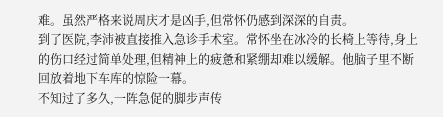难。虽然严格来说周庆才是凶手,但常怀仍感到深深的自责。
到了医院,李沛被直接推入急诊手术室。常怀坐在冰冷的长椅上等待,身上的伤口经过简单处理,但精神上的疲惫和紧绷却难以缓解。他脑子里不断回放着地下车库的惊险一幕。
不知过了多久,一阵急促的脚步声传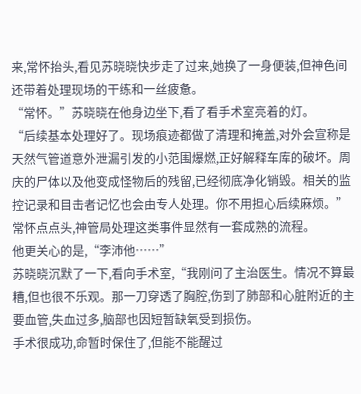来,常怀抬头,看见苏晓晓快步走了过来,她换了一身便装,但神色间还带着处理现场的干练和一丝疲惫。
“常怀。”苏晓晓在他身边坐下,看了看手术室亮着的灯。
“后续基本处理好了。现场痕迹都做了清理和掩盖,对外会宣称是天然气管道意外泄漏引发的小范围爆燃,正好解释车库的破坏。周庆的尸体以及他变成怪物后的残留,已经彻底净化销毁。相关的监控记录和目击者记忆也会由专人处理。你不用担心后续麻烦。”
常怀点点头,神管局处理这类事件显然有一套成熟的流程。
他更关心的是,“李沛他……”
苏晓晓沉默了一下,看向手术室,“我刚问了主治医生。情况不算最糟,但也很不乐观。那一刀穿透了胸腔,伤到了肺部和心脏附近的主要血管,失血过多,脑部也因短暂缺氧受到损伤。
手术很成功,命暂时保住了,但能不能醒过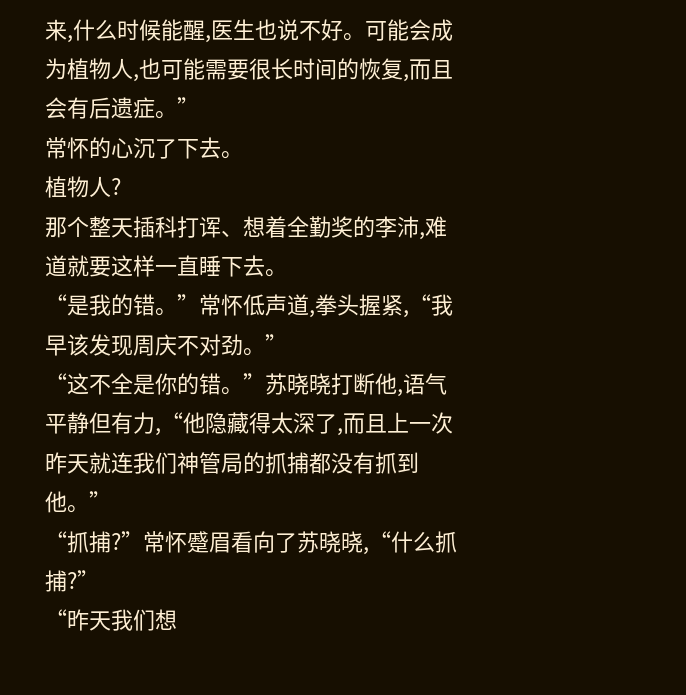来,什么时候能醒,医生也说不好。可能会成为植物人,也可能需要很长时间的恢复,而且会有后遗症。”
常怀的心沉了下去。
植物人?
那个整天插科打诨、想着全勤奖的李沛,难道就要这样一直睡下去。
“是我的错。”常怀低声道,拳头握紧,“我早该发现周庆不对劲。”
“这不全是你的错。”苏晓晓打断他,语气平静但有力,“他隐藏得太深了,而且上一次昨天就连我们神管局的抓捕都没有抓到他。”
“抓捕?”常怀蹙眉看向了苏晓晓,“什么抓捕?”
“昨天我们想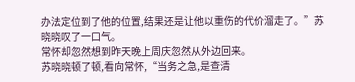办法定位到了他的位置,结果还是让他以重伤的代价溜走了。”苏晓晓叹了一口气。
常怀却忽然想到昨天晚上周庆忽然从外边回来。
苏晓晓顿了顿,看向常怀,“当务之急,是查清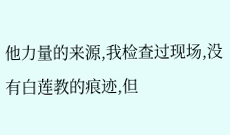他力量的来源,我检查过现场,没有白莲教的痕迹,但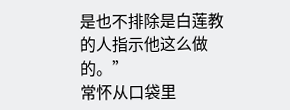是也不排除是白莲教的人指示他这么做的。”
常怀从口袋里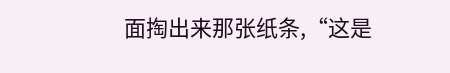面掏出来那张纸条,“这是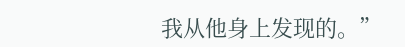我从他身上发现的。”